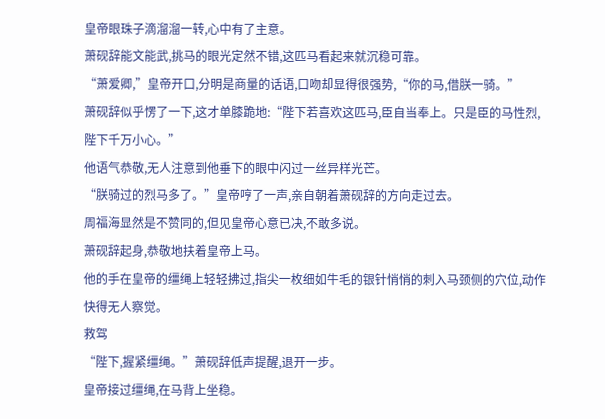皇帝眼珠子滴溜溜一转,心中有了主意。
萧砚辞能文能武,挑马的眼光定然不错,这匹马看起来就沉稳可靠。
“萧爱卿,”皇帝开口,分明是商量的话语,口吻却显得很强势,“你的马,借朕一骑。”
萧砚辞似乎愣了一下,这才单膝跪地:“陛下若喜欢这匹马,臣自当奉上。只是臣的马性烈,陛下千万小心。”
他语气恭敬,无人注意到他垂下的眼中闪过一丝异样光芒。
“朕骑过的烈马多了。”皇帝哼了一声,亲自朝着萧砚辞的方向走过去。
周福海显然是不赞同的,但见皇帝心意已决,不敢多说。
萧砚辞起身,恭敬地扶着皇帝上马。
他的手在皇帝的缰绳上轻轻拂过,指尖一枚细如牛毛的银针悄悄的刺入马颈侧的穴位,动作快得无人察觉。
救驾
“陛下,握紧缰绳。”萧砚辞低声提醒,退开一步。
皇帝接过缰绳,在马背上坐稳。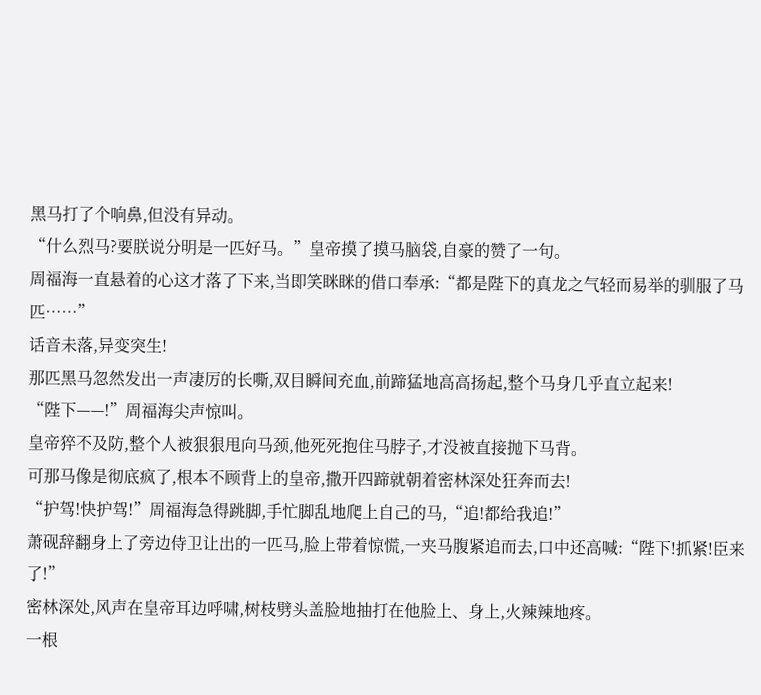黑马打了个响鼻,但没有异动。
“什么烈马?要朕说分明是一匹好马。”皇帝摸了摸马脑袋,自豪的赞了一句。
周福海一直悬着的心这才落了下来,当即笑眯眯的借口奉承:“都是陛下的真龙之气轻而易举的驯服了马匹……”
话音未落,异变突生!
那匹黑马忽然发出一声凄厉的长嘶,双目瞬间充血,前蹄猛地高高扬起,整个马身几乎直立起来!
“陛下——!”周福海尖声惊叫。
皇帝猝不及防,整个人被狠狠甩向马颈,他死死抱住马脖子,才没被直接抛下马背。
可那马像是彻底疯了,根本不顾背上的皇帝,撒开四蹄就朝着密林深处狂奔而去!
“护驾!快护驾!”周福海急得跳脚,手忙脚乱地爬上自己的马,“追!都给我追!”
萧砚辞翻身上了旁边侍卫让出的一匹马,脸上带着惊慌,一夹马腹紧追而去,口中还高喊:“陛下!抓紧!臣来了!”
密林深处,风声在皇帝耳边呼啸,树枝劈头盖脸地抽打在他脸上、身上,火辣辣地疼。
一根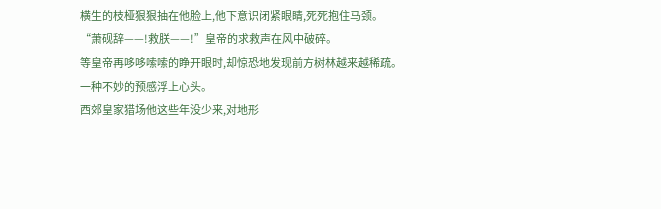横生的枝桠狠狠抽在他脸上,他下意识闭紧眼睛,死死抱住马颈。
“萧砚辞——!救朕——!”皇帝的求救声在风中破碎。
等皇帝再哆哆嗦嗦的睁开眼时,却惊恐地发现前方树林越来越稀疏。
一种不妙的预感浮上心头。
西郊皇家猎场他这些年没少来,对地形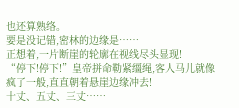也还算熟络。
要是没记错,密林的边缘是……
正想着,一片断崖的轮廓在视线尽头显现!
“停下!停下!”皇帝拼命勒紧缰绳,客人马儿就像疯了一般,直直朝着悬崖边缘冲去!
十丈、五丈、三丈……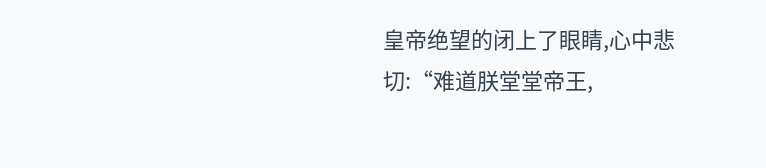皇帝绝望的闭上了眼睛,心中悲切:“难道朕堂堂帝王,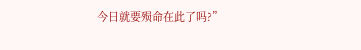今日就要殒命在此了吗?”